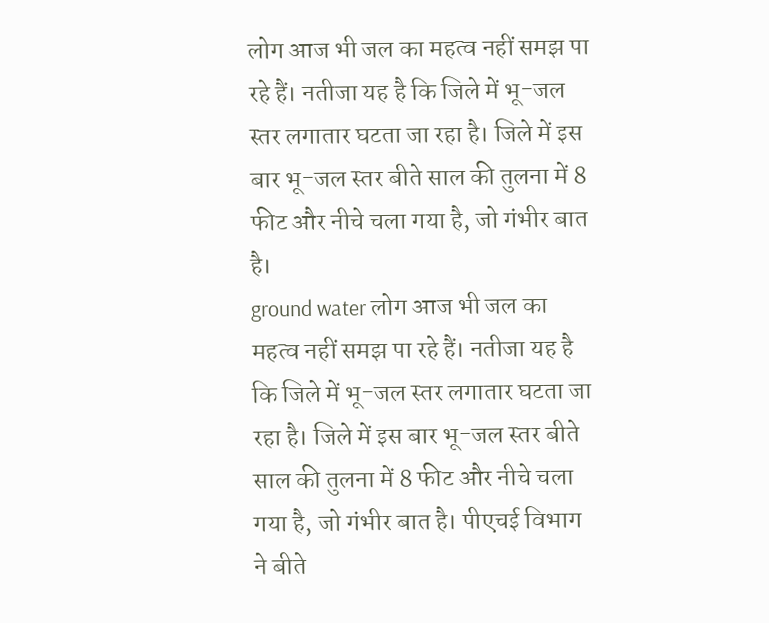लोग आज भी जल का महत्व नहीं समझ पा रहे हैं। नतीजा यह है कि जिले में भू-जल स्तर लगातार घटता जा रहा है। जिले में इस बार भू-जल स्तर बीते साल की तुलना में 8 फीट और नीचे चला गया है, जो गंभीर बात है।
ground water लोग आज भी जल का महत्व नहीं समझ पा रहे हैं। नतीजा यह है कि जिले में भू-जल स्तर लगातार घटता जा रहा है। जिले में इस बार भू-जल स्तर बीते साल की तुलना में 8 फीट और नीचे चला गया है, जो गंभीर बात है। पीएचई विभाग ने बीते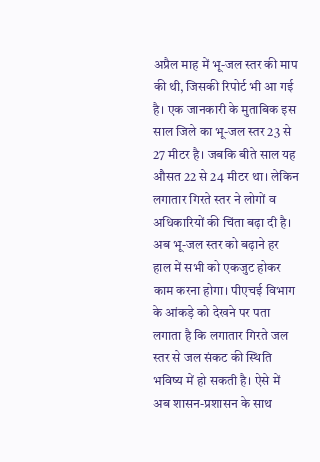अप्रैल माह में भू-जल स्तर की माप की थी, जिसकी रिपोर्ट भी आ गई है। एक जानकारी के मुताबिक इस साल जिले का भू-जल स्तर 23 से 27 मीटर है। जबकि बीते साल यह औसत 22 से 24 मीटर था। लेकिन लगातार गिरते स्तर ने लोगों व अधिकारियों की चिंता बढ़ा दी है। अब भू-जल स्तर को बढ़ाने हर हाल में सभी को एकजुट होकर काम करना होगा। पीएचई विभाग के आंकड़े को देखने पर पता लगाता है कि लगातार गिरते जल स्तर से जल संकट की स्थिति भविष्य में हो सकती है। ऐसे में अब शासन-प्रशासन के साथ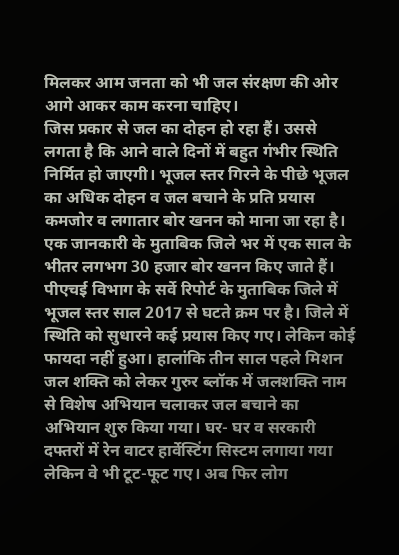मिलकर आम जनता को भी जल संरक्षण की ओर आगे आकर काम करना चाहिए।
जिस प्रकार से जल का दोहन हो रहा हैं। उससे लगता है कि आने वाले दिनों में बहुत गंभीर स्थिति निर्मित हो जाएगी। भूजल स्तर गिरने के पीछे भूजल का अधिक दोहन व जल बचाने के प्रति प्रयास कमजोर व लगातार बोर खनन को माना जा रहा है। एक जानकारी के मुताबिक जिले भर में एक साल के भीतर लगभग 30 हजार बोर खनन किए जाते हैं।
पीएचई विभाग के सर्वे रिपोर्ट के मुताबिक जिले में भूजल स्तर साल 2017 से घटते क्रम पर है। जिले में स्थिति को सुधारने कई प्रयास किए गए। लेकिन कोई फायदा नहीं हुआ। हालांकि तीन साल पहले मिशन जल शक्ति को लेकर गुरुर ब्लॉक में जलशक्ति नाम से विशेष अभियान चलाकर जल बचाने का अभियान शुरु किया गया। घर- घर व सरकारी दफ्तरों में रेन वाटर हार्वेस्टिंग सिस्टम लगाया गया लेकिन वे भी टूट-फूट गए। अब फिर लोग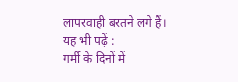लापरवाही बरतने लगे हैं।
यह भी पढ़ें :
गर्मी के दिनों में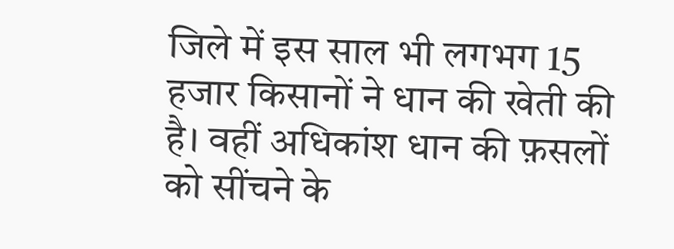जिले में इस साल भी लगभग 15 हजार किसानों ने धान की खेती की है। वहीं अधिकांश धान की फ़सलों को सींचने के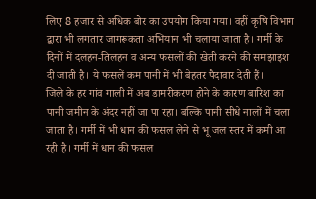लिए 8 हजार से अधिक बोर का उपयोग किया गया। वहीं कृषि विभाग द्बारा भी लगतार जागरूकता अभियान भी चलाया जाता है। गर्मी के दिनों में दलहन-तिलहन व अन्य फसलों की खेती करने की समझाइश दी जाती है। ये फसलें कम पानी में भी बेहतर पैदावार देती हैं।
जिले के हर गांव गाली में अब डामरीकरण होने के कारण बारिश का पानी जमीन के अंदर नहीं जा पा रहा। बल्कि पानी सीधे नालों में चला जाता है। गर्मी में भी धान की फसल लेने से भू जल स्तर में कमी आ रही है। गर्मी में धान की फसल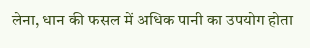लेना, धान की फसल में अधिक पानी का उपयोग होता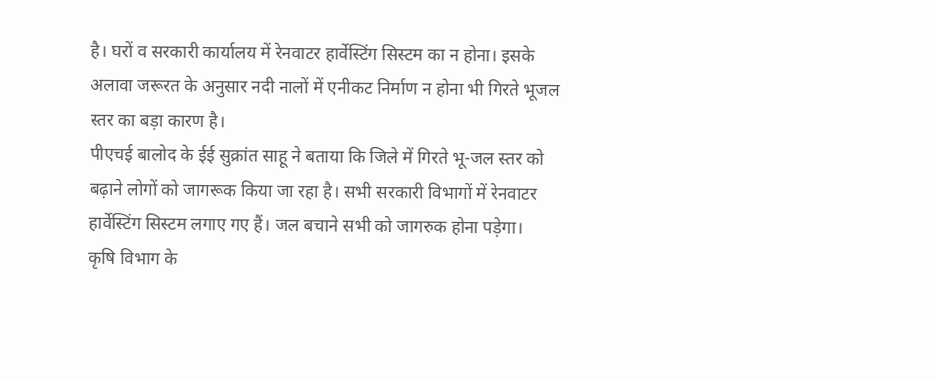है। घरों व सरकारी कार्यालय में रेनवाटर हार्वेस्टिंग सिस्टम का न होना। इसके अलावा जरूरत के अनुसार नदी नालों में एनीकट निर्माण न होना भी गिरते भूजल स्तर का बड़ा कारण है।
पीएचई बालोद के ईई सुक्रांत साहू ने बताया कि जिले में गिरते भू-जल स्तर को बढ़ाने लोगों को जागरूक किया जा रहा है। सभी सरकारी विभागों में रेनवाटर हार्वेस्टिंग सिस्टम लगाए गए हैं। जल बचाने सभी को जागरुक होना पड़ेगा।
कृषि विभाग के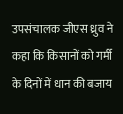उपसंचालक जीएस ध्रुव ने कहा कि किसानों को गर्मी के दिनों में धान की बजाय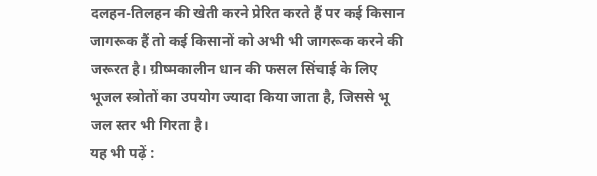दलहन-तिलहन की खेती करने प्रेरित करते हैं पर कई किसान जागरूक हैं तो कई किसानों को अभी भी जागरूक करने की जरूरत है। ग्रीष्मकालीन धान की फसल सिंचाई के लिए भूजल स्त्रोतों का उपयोग ज्यादा किया जाता है, जिससे भू जल स्तर भी गिरता है।
यह भी पढ़ें :